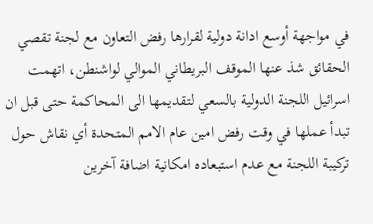في مواجهة أوسع ادانة دولية لقرارها رفض التعاون مع لجنة تقصي الحقائق شذ عنها الموقف البريطاني الموالي لواشنطن، اتهمت اسرائيل اللجنة الدولية بالسعي لتقديمها الى المحاكمة حتى قبل ان تبدأ عملها في وقت رفض امين عام الامم المتحدة أي نقاش حول تركيبة اللجنة مع عدم استبعاده امكانية اضافة آخرين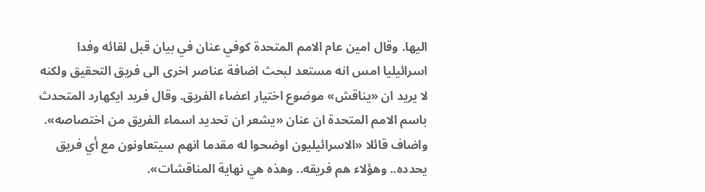اليها. وقال امين عام الامم المتحدة كوفي عنان في بيان قبل لقائه وفدا اسرائيليا امس انه مستعد لبحث اضافة عناصر اخرى الى فريق التحقيق ولكنه لا يريد ان «يناقش» موضوع اختيار اعضاء الفريق. وقال فريد ايكهارد المتحدث باسم الامم المتحدة ان عنان «يشعر ان تحديد اسماء الفريق من اختصاصه». واضاف قائلا «الاسرائيليون اوضحوا له مقدما انهم سيتعاونون مع أي فريق يحدده.. وهؤلاء هم فريقه.. وهذه هي نهاية المناقشات».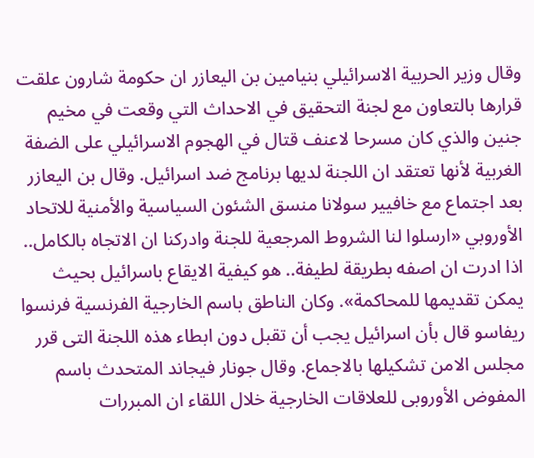وقال وزير الحربية الاسرائيلي بنيامين بن اليعازر ان حكومة شارون علقت قرارها بالتعاون مع لجنة التحقيق في الاحداث التي وقعت في مخيم جنين والذي كان مسرحا لاعنف قتال في الهجوم الاسرائيلي على الضفة الغربية لأنها تعتقد ان اللجنة لديها برنامج ضد اسرائيل. وقال بن اليعازر بعد اجتماع مع خافيير سولانا منسق الشئون السياسية والأمنية للاتحاد الأوروبي «ارسلوا لنا الشروط المرجعية للجنة وادركنا ان الاتجاه بالكامل.. اذا ادرت ان اصفه بطريقة لطيفة.. هو كيفية الايقاع باسرائيل بحيث يمكن تقديمها للمحاكمة». وكان الناطق باسم الخارجية الفرنسية فرنسوا ريفاسو قال بأن اسرائيل يجب أن تقبل دون ابطاء هذه اللجنة التى قرر مجلس الامن تشكيلها بالاجماع. وقال جونار فيجاند المتحدث باسم المفوض الأوروبى للعلاقات الخارجية خلال اللقاء ان المبررات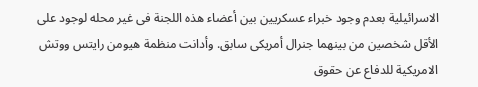الاسرائيلية بعدم وجود خبراء عسكريين بين أعضاء هذه اللجنة فى غير محله لوجود على الأقل شخصين من بينهما جنرال أمريكى سابق. وأدانت منظمة هيومن رايتس ووتش الامريكية للدفاع عن حقوق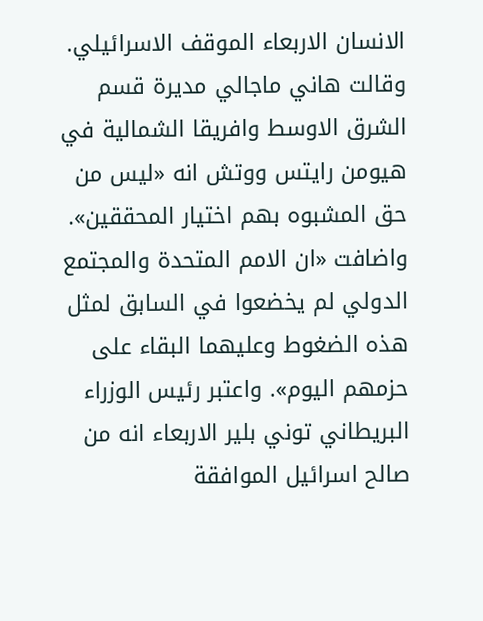الانسان الاربعاء الموقف الاسرائيلي. وقالت هاني ماجالي مديرة قسم الشرق الاوسط وافريقا الشمالية في هيومن رايتس ووتش انه «ليس من حق المشبوه بهم اختيار المحققين». واضافت «ان الامم المتحدة والمجتمع الدولي لم يخضعوا في السابق لمثل هذه الضغوط وعليهما البقاء على حزمهم اليوم». واعتبر رئيس الوزراء البريطاني توني بلير الاربعاء انه من صالح اسرائيل الموافقة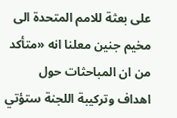على بعثة للامم المتحدة الى مخيم جنين معلنا انه «متأكد من ان المباحثات حول اهداف وتركيبة اللجنة ستؤتي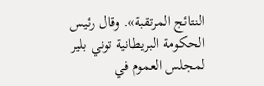النتائج المرتقبة». وقال رئيس الحكومة البريطانية توني بلير لمجلس العموم في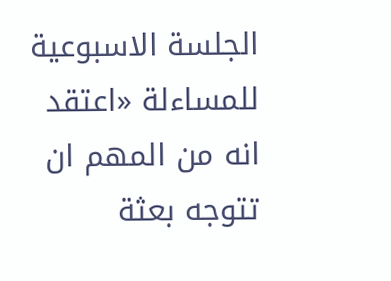الجلسة الاسبوعية للمساءلة «اعتقد انه من المهم ان تتوجه بعثة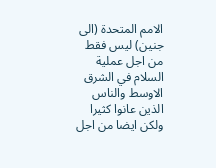الامم المتحدة (الى جنين) ليس فقط من اجل عملية السلام في الشرق الاوسط والناس الذين عانوا كثيرا ولكن ايضا من اجل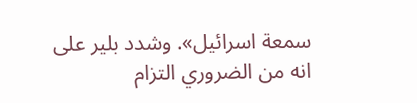سمعة اسرائيل». وشدد بلير على انه من الضروري التزام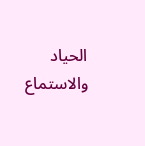الحياد والاستماع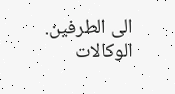الى الطرفين. الوكالات